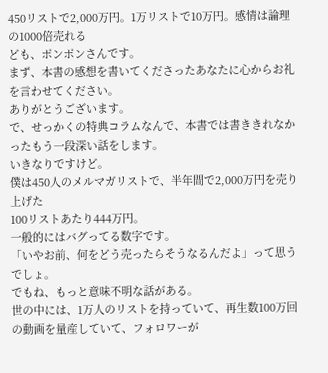450リストで2,000万円。1万リストで10万円。感情は論理の1000倍売れる
ども、ポンポンさんです。
まず、本書の感想を書いてくださったあなたに心からお礼を言わせてください。
ありがとうございます。
で、せっかくの特典コラムなんで、本書では書ききれなかったもう一段深い話をします。
いきなりですけど。
僕は450人のメルマガリストで、半年間で2,000万円を売り上げた
100リストあたり444万円。
一般的にはバグってる数字です。
「いやお前、何をどう売ったらそうなるんだよ」って思うでしょ。
でもね、もっと意味不明な話がある。
世の中には、1万人のリストを持っていて、再生数100万回の動画を量産していて、フォロワーが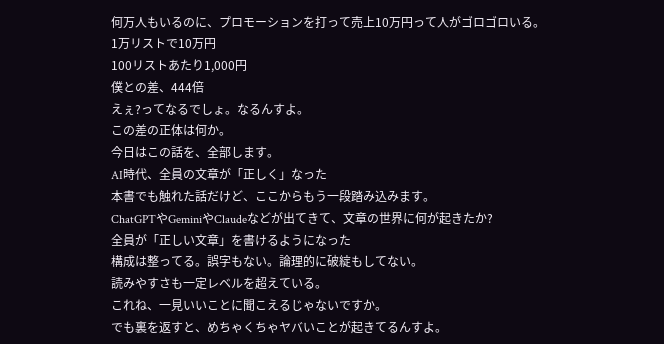何万人もいるのに、プロモーションを打って売上10万円って人がゴロゴロいる。
1万リストで10万円
100リストあたり1,000円
僕との差、444倍
えぇ?ってなるでしょ。なるんすよ。
この差の正体は何か。
今日はこの話を、全部します。
AI時代、全員の文章が「正しく」なった
本書でも触れた話だけど、ここからもう一段踏み込みます。
ChatGPTやGeminiやClaudeなどが出てきて、文章の世界に何が起きたか?
全員が「正しい文章」を書けるようになった
構成は整ってる。誤字もない。論理的に破綻もしてない。
読みやすさも一定レベルを超えている。
これね、一見いいことに聞こえるじゃないですか。
でも裏を返すと、めちゃくちゃヤバいことが起きてるんすよ。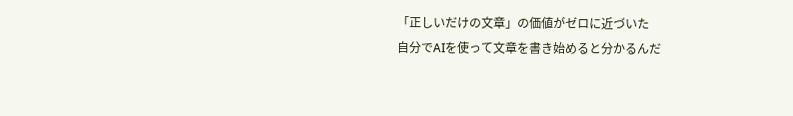「正しいだけの文章」の価値がゼロに近づいた
自分でAIを使って文章を書き始めると分かるんだ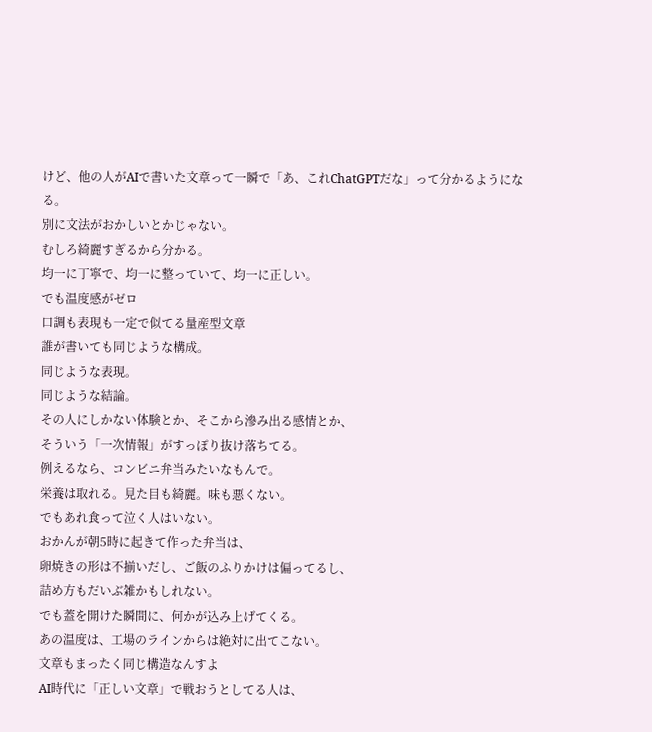けど、他の人がAIで書いた文章って一瞬で「あ、これChatGPTだな」って分かるようになる。
別に文法がおかしいとかじゃない。
むしろ綺麗すぎるから分かる。
均一に丁寧で、均一に整っていて、均一に正しい。
でも温度感がゼロ
口調も表現も一定で似てる量産型文章
誰が書いても同じような構成。
同じような表現。
同じような結論。
その人にしかない体験とか、そこから滲み出る感情とか、
そういう「一次情報」がすっぽり抜け落ちてる。
例えるなら、コンビニ弁当みたいなもんで。
栄養は取れる。見た目も綺麗。味も悪くない。
でもあれ食って泣く人はいない。
おかんが朝5時に起きて作った弁当は、
卵焼きの形は不揃いだし、ご飯のふりかけは偏ってるし、
詰め方もだいぶ雑かもしれない。
でも蓋を開けた瞬間に、何かが込み上げてくる。
あの温度は、工場のラインからは絶対に出てこない。
文章もまったく同じ構造なんすよ
AI時代に「正しい文章」で戦おうとしてる人は、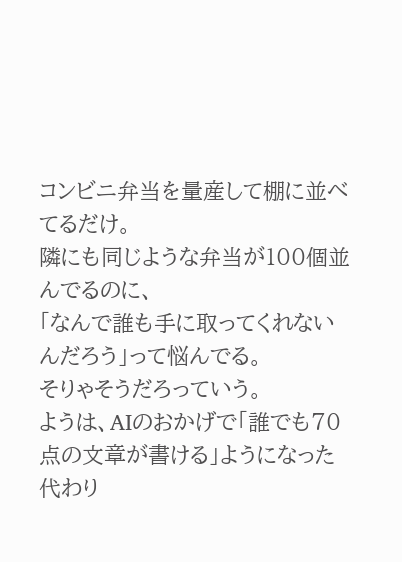コンビニ弁当を量産して棚に並べてるだけ。
隣にも同じような弁当が100個並んでるのに、
「なんで誰も手に取ってくれないんだろう」って悩んでる。
そりゃそうだろっていう。
ようは、AIのおかげで「誰でも70点の文章が書ける」ようになった代わり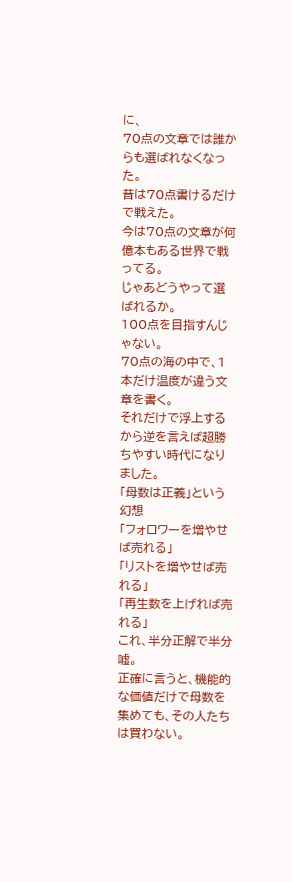に、
70点の文章では誰からも選ばれなくなった。
昔は70点書けるだけで戦えた。
今は70点の文章が何億本もある世界で戦ってる。
じゃあどうやって選ばれるか。
100点を目指すんじゃない。
70点の海の中で、1本だけ温度が違う文章を書く。
それだけで浮上するから逆を言えば超勝ちやすい時代になりました。
「母数は正義」という幻想
「フォロワーを増やせば売れる」
「リストを増やせば売れる」
「再生数を上げれば売れる」
これ、半分正解で半分嘘。
正確に言うと、機能的な価値だけで母数を集めても、その人たちは買わない。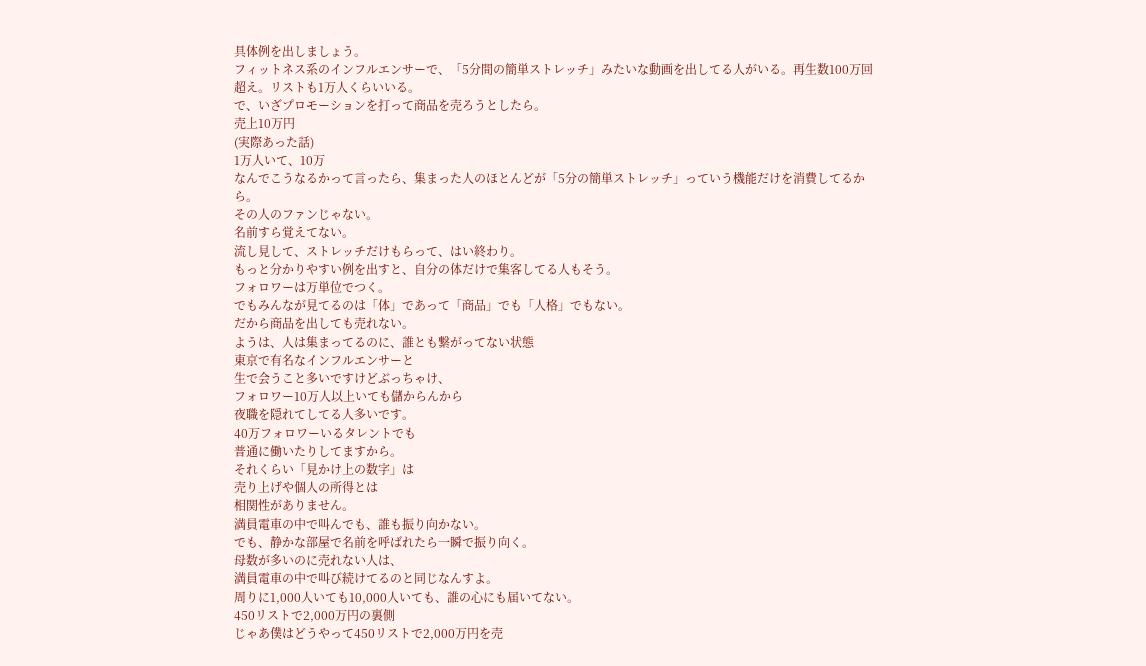具体例を出しましょう。
フィットネス系のインフルエンサーで、「5分間の簡単ストレッチ」みたいな動画を出してる人がいる。再生数100万回超え。リストも1万人くらいいる。
で、いざプロモーションを打って商品を売ろうとしたら。
売上10万円
(実際あった話)
1万人いて、10万
なんでこうなるかって言ったら、集まった人のほとんどが「5分の簡単ストレッチ」っていう機能だけを消費してるから。
その人のファンじゃない。
名前すら覚えてない。
流し見して、ストレッチだけもらって、はい終わり。
もっと分かりやすい例を出すと、自分の体だけで集客してる人もそう。
フォロワーは万単位でつく。
でもみんなが見てるのは「体」であって「商品」でも「人格」でもない。
だから商品を出しても売れない。
ようは、人は集まってるのに、誰とも繋がってない状態
東京で有名なインフルエンサーと
生で会うこと多いですけどぶっちゃけ、
フォロワー10万人以上いても儲からんから
夜職を隠れてしてる人多いです。
40万フォロワーいるタレントでも
普通に働いたりしてますから。
それくらい「見かけ上の数字」は
売り上げや個人の所得とは
相関性がありません。
満員電車の中で叫んでも、誰も振り向かない。
でも、静かな部屋で名前を呼ばれたら一瞬で振り向く。
母数が多いのに売れない人は、
満員電車の中で叫び続けてるのと同じなんすよ。
周りに1,000人いても10,000人いても、誰の心にも届いてない。
450リストで2,000万円の裏側
じゃあ僕はどうやって450リストで2,000万円を売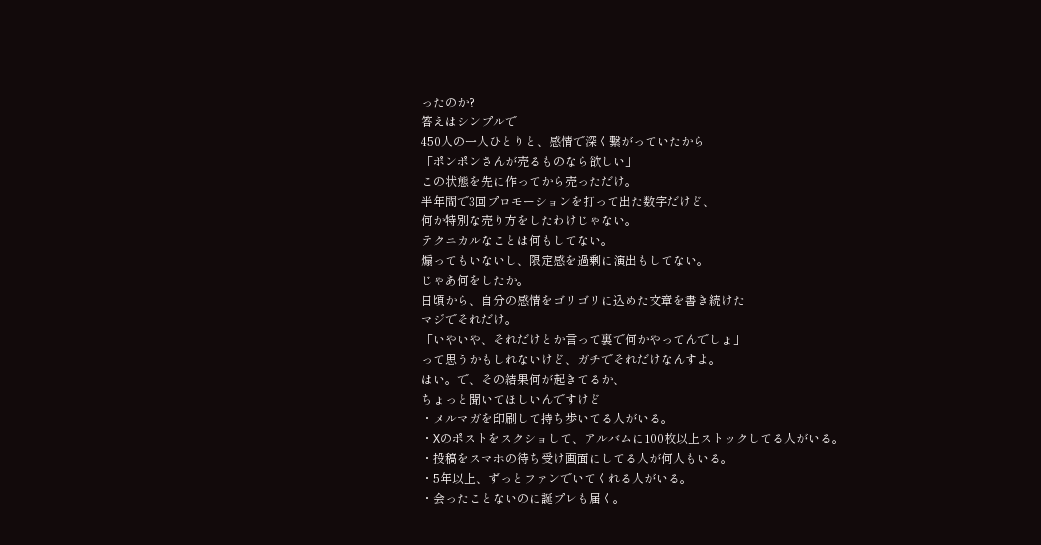ったのか?
答えはシンプルで
450人の一人ひとりと、感情で深く繋がっていたから
「ポンポンさんが売るものなら欲しい」
この状態を先に作ってから売っただけ。
半年間で3回プロモーションを打って出た数字だけど、
何か特別な売り方をしたわけじゃない。
テクニカルなことは何もしてない。
煽ってもいないし、限定感を過剰に演出もしてない。
じゃあ何をしたか。
日頃から、自分の感情をゴリゴリに込めた文章を書き続けた
マジでそれだけ。
「いやいや、それだけとか言って裏で何かやってんでしょ」
って思うかもしれないけど、ガチでそれだけなんすよ。
はい。で、その結果何が起きてるか、
ちょっと聞いてほしいんですけど
・メルマガを印刷して持ち歩いてる人がいる。
・Xのポストをスクショして、アルバムに100枚以上ストックしてる人がいる。
・投稿をスマホの待ち受け画面にしてる人が何人もいる。
・5年以上、ずっとファンでいてくれる人がいる。
・会ったことないのに誕プレも届く。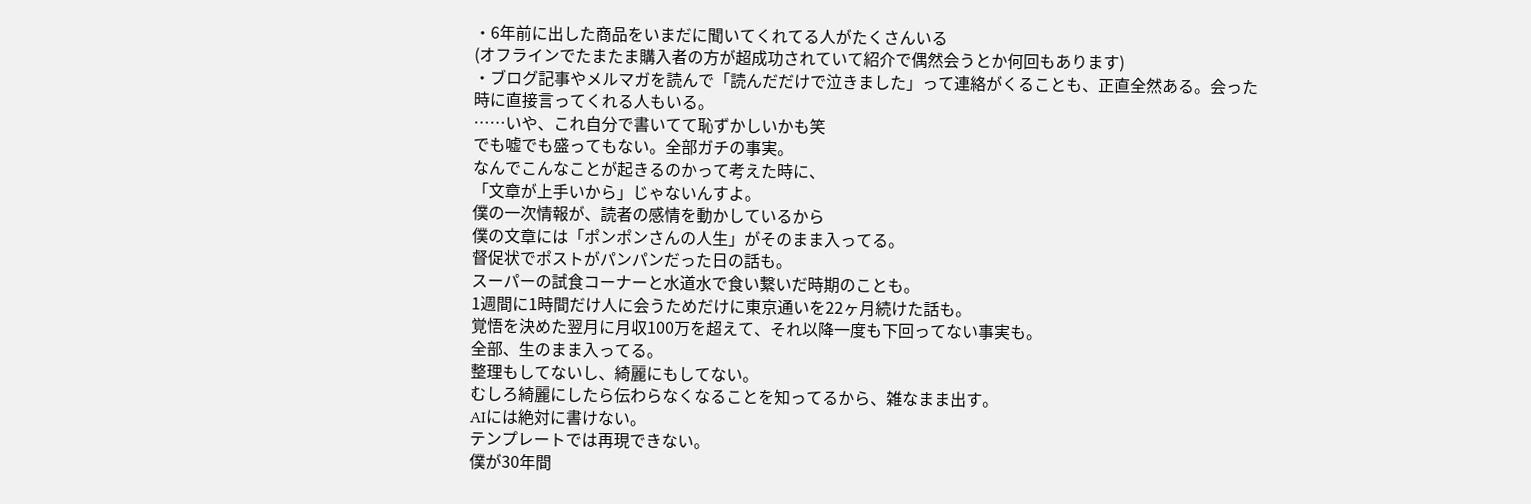・6年前に出した商品をいまだに聞いてくれてる人がたくさんいる
(オフラインでたまたま購入者の方が超成功されていて紹介で偶然会うとか何回もあります)
・ブログ記事やメルマガを読んで「読んだだけで泣きました」って連絡がくることも、正直全然ある。会った時に直接言ってくれる人もいる。
……いや、これ自分で書いてて恥ずかしいかも笑
でも嘘でも盛ってもない。全部ガチの事実。
なんでこんなことが起きるのかって考えた時に、
「文章が上手いから」じゃないんすよ。
僕の一次情報が、読者の感情を動かしているから
僕の文章には「ポンポンさんの人生」がそのまま入ってる。
督促状でポストがパンパンだった日の話も。
スーパーの試食コーナーと水道水で食い繋いだ時期のことも。
1週間に1時間だけ人に会うためだけに東京通いを22ヶ月続けた話も。
覚悟を決めた翌月に月収100万を超えて、それ以降一度も下回ってない事実も。
全部、生のまま入ってる。
整理もしてないし、綺麗にもしてない。
むしろ綺麗にしたら伝わらなくなることを知ってるから、雑なまま出す。
AIには絶対に書けない。
テンプレートでは再現できない。
僕が30年間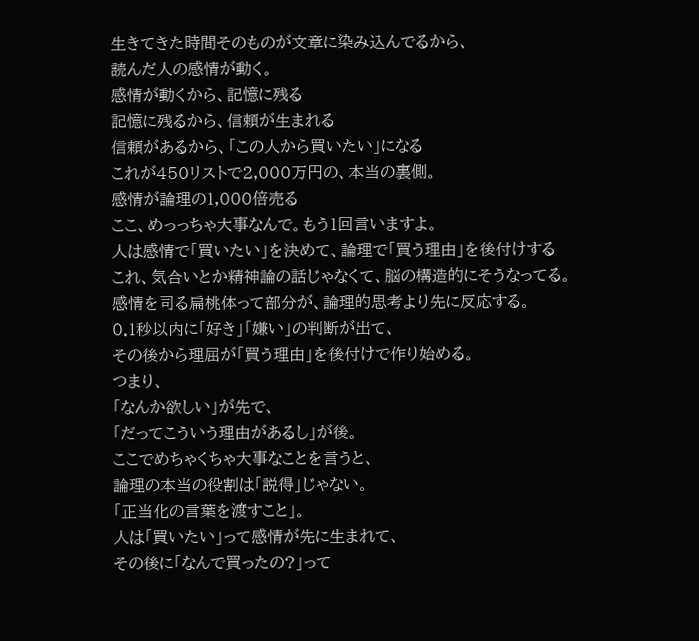生きてきた時間そのものが文章に染み込んでるから、
読んだ人の感情が動く。
感情が動くから、記憶に残る
記憶に残るから、信頼が生まれる
信頼があるから、「この人から買いたい」になる
これが450リストで2,000万円の、本当の裏側。
感情が論理の1,000倍売る
ここ、めっっちゃ大事なんで。もう1回言いますよ。
人は感情で「買いたい」を決めて、論理で「買う理由」を後付けする
これ、気合いとか精神論の話じゃなくて、脳の構造的にそうなってる。
感情を司る扁桃体って部分が、論理的思考より先に反応する。
0.1秒以内に「好き」「嫌い」の判断が出て、
その後から理屈が「買う理由」を後付けで作り始める。
つまり、
「なんか欲しい」が先で、
「だってこういう理由があるし」が後。
ここでめちゃくちゃ大事なことを言うと、
論理の本当の役割は「説得」じゃない。
「正当化の言葉を渡すこと」。
人は「買いたい」って感情が先に生まれて、
その後に「なんで買ったの?」って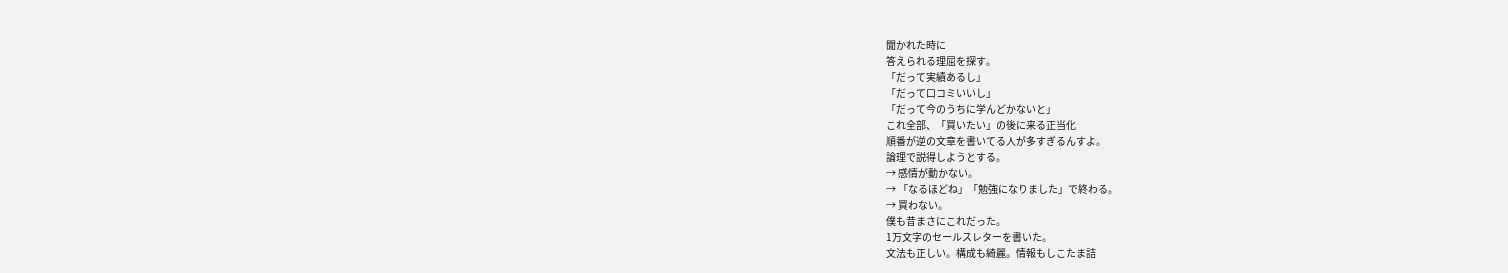聞かれた時に
答えられる理屈を探す。
「だって実績あるし」
「だって口コミいいし」
「だって今のうちに学んどかないと」
これ全部、「買いたい」の後に来る正当化
順番が逆の文章を書いてる人が多すぎるんすよ。
論理で説得しようとする。
→ 感情が動かない。
→ 「なるほどね」「勉強になりました」で終わる。
→ 買わない。
僕も昔まさにこれだった。
1万文字のセールスレターを書いた。
文法も正しい。構成も綺麗。情報もしこたま詰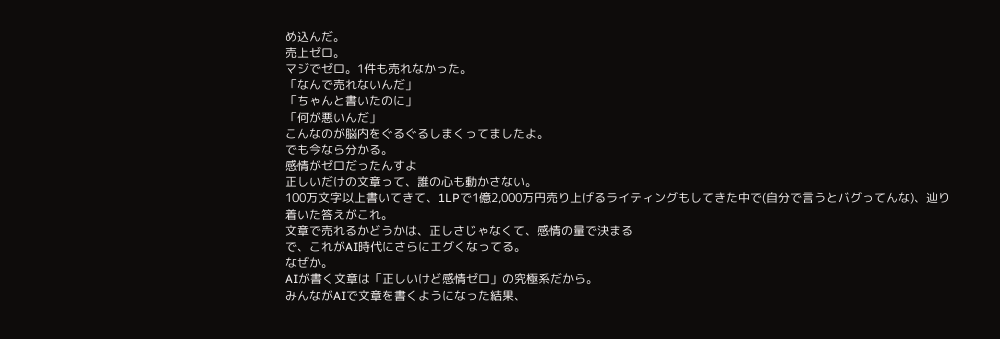め込んだ。
売上ゼロ。
マジでゼロ。1件も売れなかった。
「なんで売れないんだ」
「ちゃんと書いたのに」
「何が悪いんだ」
こんなのが脳内をぐるぐるしまくってましたよ。
でも今なら分かる。
感情がゼロだったんすよ
正しいだけの文章って、誰の心も動かさない。
100万文字以上書いてきて、1LPで1億2,000万円売り上げるライティングもしてきた中で(自分で言うとバグってんな)、辿り着いた答えがこれ。
文章で売れるかどうかは、正しさじゃなくて、感情の量で決まる
で、これがAI時代にさらにエグくなってる。
なぜか。
AIが書く文章は「正しいけど感情ゼロ」の究極系だから。
みんながAIで文章を書くようになった結果、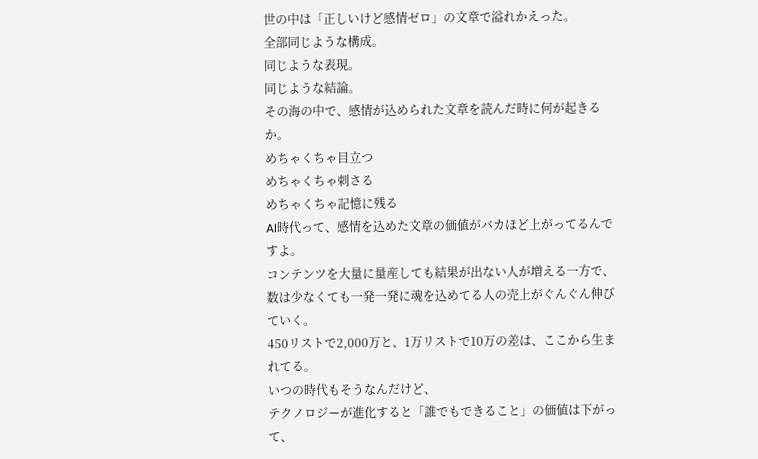世の中は「正しいけど感情ゼロ」の文章で溢れかえった。
全部同じような構成。
同じような表現。
同じような結論。
その海の中で、感情が込められた文章を読んだ時に何が起きるか。
めちゃくちゃ目立つ
めちゃくちゃ刺さる
めちゃくちゃ記憶に残る
AI時代って、感情を込めた文章の価値がバカほど上がってるんですよ。
コンテンツを大量に量産しても結果が出ない人が増える一方で、
数は少なくても一発一発に魂を込めてる人の売上がぐんぐん伸びていく。
450リストで2,000万と、1万リストで10万の差は、ここから生まれてる。
いつの時代もそうなんだけど、
テクノロジーが進化すると「誰でもできること」の価値は下がって、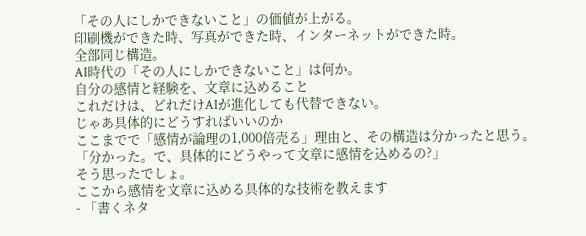「その人にしかできないこと」の価値が上がる。
印刷機ができた時、写真ができた時、インターネットができた時。
全部同じ構造。
AI時代の「その人にしかできないこと」は何か。
自分の感情と経験を、文章に込めること
これだけは、どれだけAIが進化しても代替できない。
じゃあ具体的にどうすればいいのか
ここまでで「感情が論理の1,000倍売る」理由と、その構造は分かったと思う。
「分かった。で、具体的にどうやって文章に感情を込めるの?」
そう思ったでしょ。
ここから感情を文章に込める具体的な技術を教えます
- 「書くネタ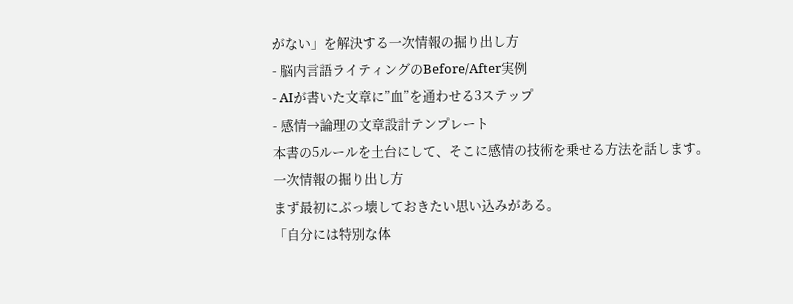がない」を解決する一次情報の掘り出し方
- 脳内言語ライティングのBefore/After実例
- AIが書いた文章に”血”を通わせる3ステップ
- 感情→論理の文章設計テンプレート
本書の5ルールを土台にして、そこに感情の技術を乗せる方法を話します。
一次情報の掘り出し方
まず最初にぶっ壊しておきたい思い込みがある。
「自分には特別な体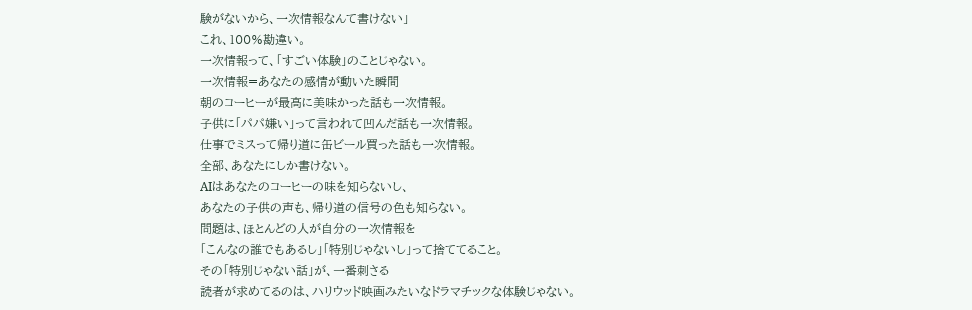験がないから、一次情報なんて書けない」
これ、100%勘違い。
一次情報って、「すごい体験」のことじゃない。
一次情報=あなたの感情が動いた瞬間
朝のコーヒーが最高に美味かった話も一次情報。
子供に「パパ嫌い」って言われて凹んだ話も一次情報。
仕事でミスって帰り道に缶ビール買った話も一次情報。
全部、あなたにしか書けない。
AIはあなたのコーヒーの味を知らないし、
あなたの子供の声も、帰り道の信号の色も知らない。
問題は、ほとんどの人が自分の一次情報を
「こんなの誰でもあるし」「特別じゃないし」って捨ててること。
その「特別じゃない話」が、一番刺さる
読者が求めてるのは、ハリウッド映画みたいなドラマチックな体験じゃない。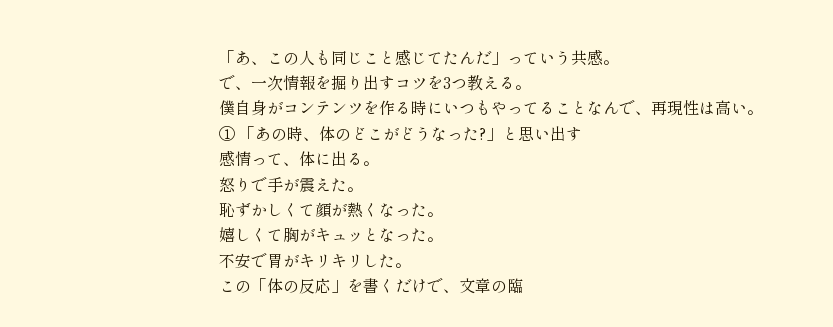「あ、この人も同じこと感じてたんだ」っていう共感。
で、一次情報を掘り出すコツを3つ教える。
僕自身がコンテンツを作る時にいつもやってることなんで、再現性は高い。
① 「あの時、体のどこがどうなった?」と思い出す
感情って、体に出る。
怒りで手が震えた。
恥ずかしくて顔が熱くなった。
嬉しくて胸がキュッとなった。
不安で胃がキリキリした。
この「体の反応」を書くだけで、文章の臨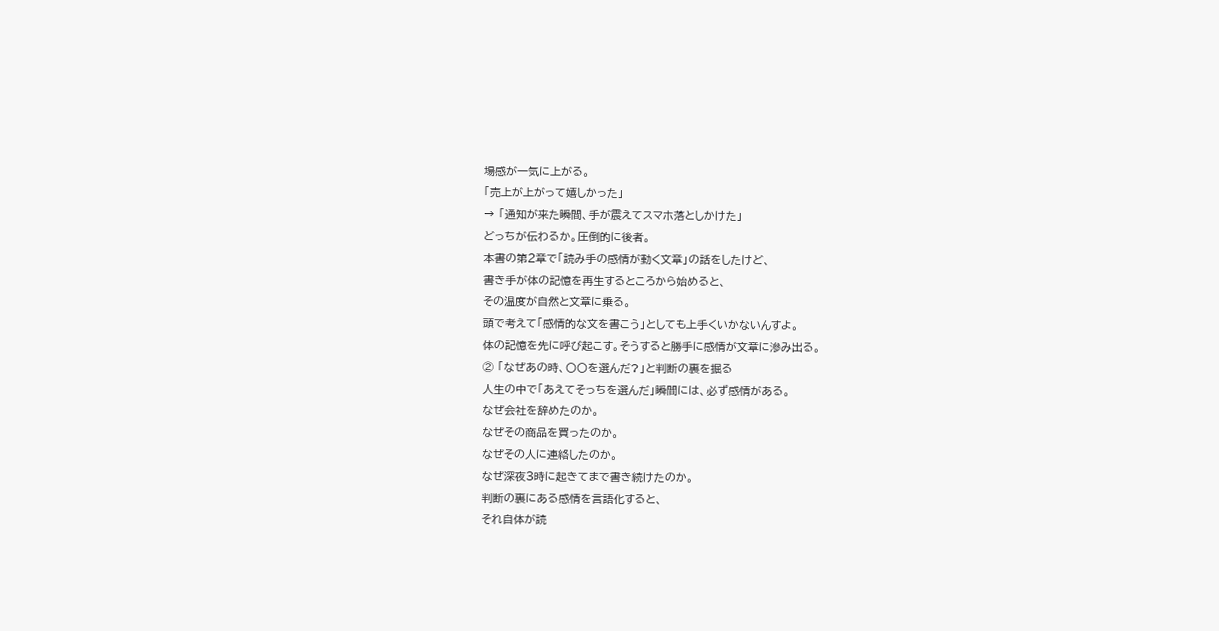場感が一気に上がる。
「売上が上がって嬉しかった」
→ 「通知が来た瞬間、手が震えてスマホ落としかけた」
どっちが伝わるか。圧倒的に後者。
本書の第2章で「読み手の感情が動く文章」の話をしたけど、
書き手が体の記憶を再生するところから始めると、
その温度が自然と文章に乗る。
頭で考えて「感情的な文を書こう」としても上手くいかないんすよ。
体の記憶を先に呼び起こす。そうすると勝手に感情が文章に滲み出る。
② 「なぜあの時、〇〇を選んだ?」と判断の裏を掘る
人生の中で「あえてそっちを選んだ」瞬間には、必ず感情がある。
なぜ会社を辞めたのか。
なぜその商品を買ったのか。
なぜその人に連絡したのか。
なぜ深夜3時に起きてまで書き続けたのか。
判断の裏にある感情を言語化すると、
それ自体が読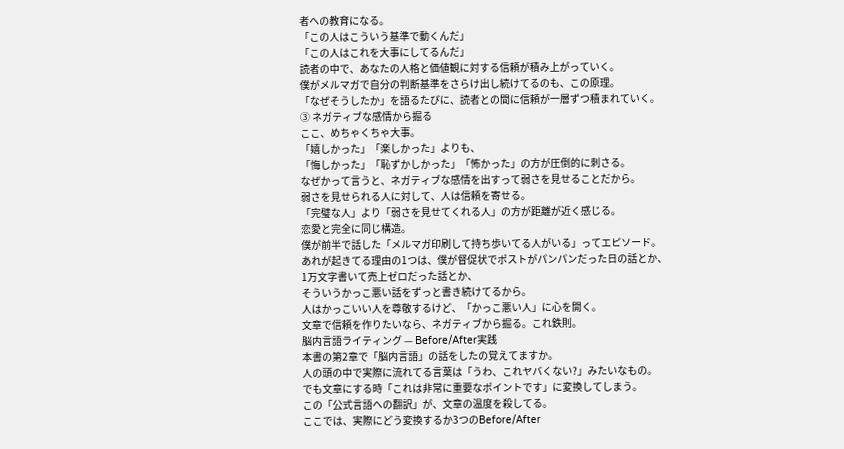者への教育になる。
「この人はこういう基準で動くんだ」
「この人はこれを大事にしてるんだ」
読者の中で、あなたの人格と価値観に対する信頼が積み上がっていく。
僕がメルマガで自分の判断基準をさらけ出し続けてるのも、この原理。
「なぜそうしたか」を語るたびに、読者との間に信頼が一層ずつ積まれていく。
③ ネガティブな感情から掘る
ここ、めちゃくちゃ大事。
「嬉しかった」「楽しかった」よりも、
「悔しかった」「恥ずかしかった」「怖かった」の方が圧倒的に刺さる。
なぜかって言うと、ネガティブな感情を出すって弱さを見せることだから。
弱さを見せられる人に対して、人は信頼を寄せる。
「完璧な人」より「弱さを見せてくれる人」の方が距離が近く感じる。
恋愛と完全に同じ構造。
僕が前半で話した「メルマガ印刷して持ち歩いてる人がいる」ってエピソード。
あれが起きてる理由の1つは、僕が督促状でポストがパンパンだった日の話とか、
1万文字書いて売上ゼロだった話とか、
そういうかっこ悪い話をずっと書き続けてるから。
人はかっこいい人を尊敬するけど、「かっこ悪い人」に心を開く。
文章で信頼を作りたいなら、ネガティブから掘る。これ鉄則。
脳内言語ライティング — Before/After実践
本書の第2章で「脳内言語」の話をしたの覚えてますか。
人の頭の中で実際に流れてる言葉は「うわ、これヤバくない?」みたいなもの。
でも文章にする時「これは非常に重要なポイントです」に変換してしまう。
この「公式言語への翻訳」が、文章の温度を殺してる。
ここでは、実際にどう変換するか3つのBefore/After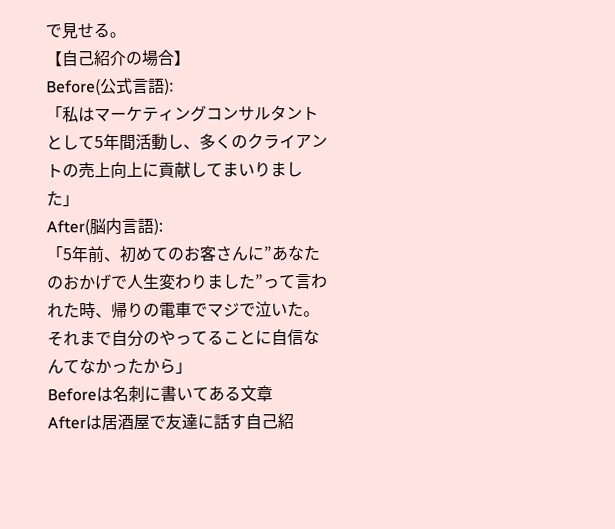で見せる。
【自己紹介の場合】
Before(公式言語):
「私はマーケティングコンサルタントとして5年間活動し、多くのクライアントの売上向上に貢献してまいりました」
After(脳内言語):
「5年前、初めてのお客さんに”あなたのおかげで人生変わりました”って言われた時、帰りの電車でマジで泣いた。それまで自分のやってることに自信なんてなかったから」
Beforeは名刺に書いてある文章
Afterは居酒屋で友達に話す自己紹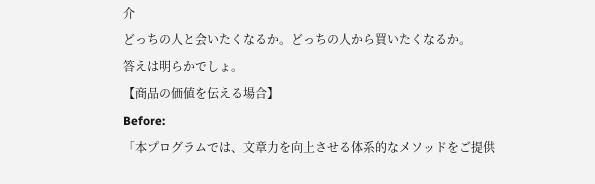介
どっちの人と会いたくなるか。どっちの人から買いたくなるか。
答えは明らかでしょ。
【商品の価値を伝える場合】
Before:
「本プログラムでは、文章力を向上させる体系的なメソッドをご提供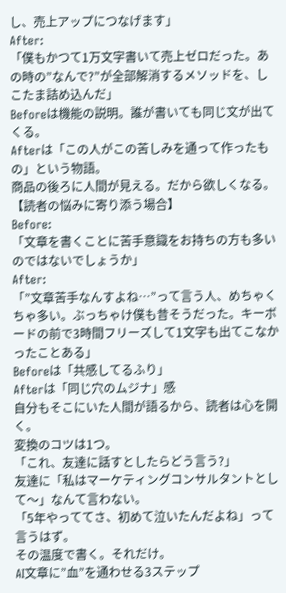し、売上アップにつなげます」
After:
「僕もかつて1万文字書いて売上ゼロだった。あの時の”なんで?”が全部解消するメソッドを、しこたま詰め込んだ」
Beforeは機能の説明。誰が書いても同じ文が出てくる。
Afterは「この人がこの苦しみを通って作ったもの」という物語。
商品の後ろに人間が見える。だから欲しくなる。
【読者の悩みに寄り添う場合】
Before:
「文章を書くことに苦手意識をお持ちの方も多いのではないでしょうか」
After:
「”文章苦手なんすよね…”って言う人、めちゃくちゃ多い。ぶっちゃけ僕も昔そうだった。キーボードの前で3時間フリーズして1文字も出てこなかったことある」
Beforeは「共感してるふり」
Afterは「同じ穴のムジナ」感
自分もそこにいた人間が語るから、読者は心を開く。
変換のコツは1つ。
「これ、友達に話すとしたらどう言う?」
友達に「私はマーケティングコンサルタントとして〜」なんて言わない。
「5年やっててさ、初めて泣いたんだよね」って言うはず。
その温度で書く。それだけ。
AI文章に”血”を通わせる3ステップ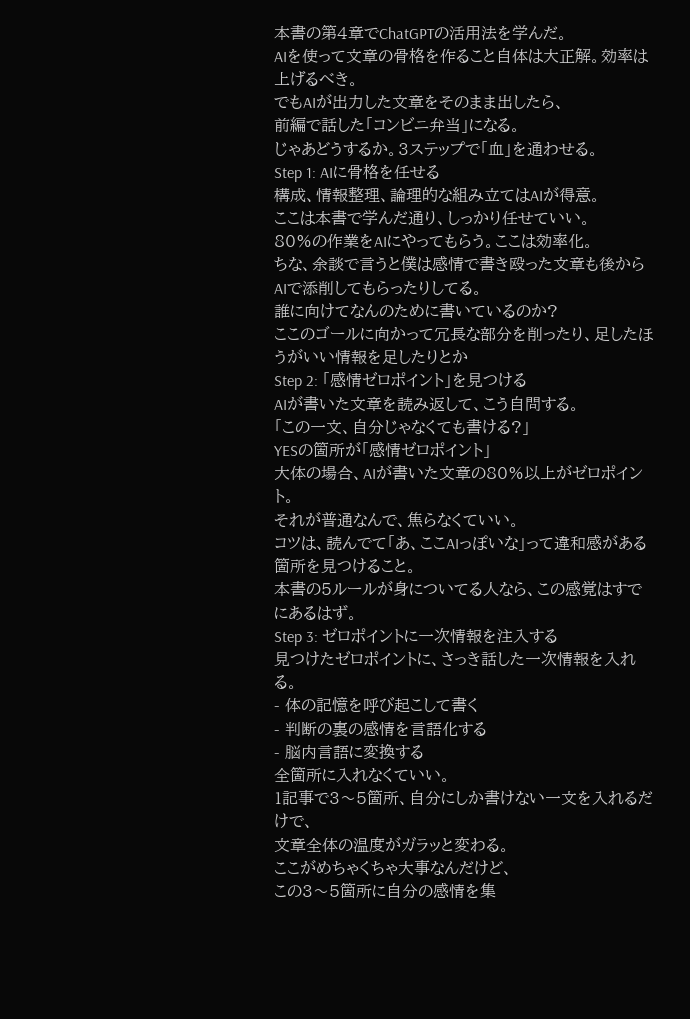本書の第4章でChatGPTの活用法を学んだ。
AIを使って文章の骨格を作ること自体は大正解。効率は上げるべき。
でもAIが出力した文章をそのまま出したら、
前編で話した「コンビニ弁当」になる。
じゃあどうするか。3ステップで「血」を通わせる。
Step 1: AIに骨格を任せる
構成、情報整理、論理的な組み立てはAIが得意。
ここは本書で学んだ通り、しっかり任せていい。
80%の作業をAIにやってもらう。ここは効率化。
ちな、余談で言うと僕は感情で書き殴った文章も後からAIで添削してもらったりしてる。
誰に向けてなんのために書いているのか?
ここのゴールに向かって冗長な部分を削ったり、足したほうがいい情報を足したりとか
Step 2: 「感情ゼロポイント」を見つける
AIが書いた文章を読み返して、こう自問する。
「この一文、自分じゃなくても書ける?」
YESの箇所が「感情ゼロポイント」
大体の場合、AIが書いた文章の80%以上がゼロポイント。
それが普通なんで、焦らなくていい。
コツは、読んでて「あ、ここAIっぽいな」って違和感がある箇所を見つけること。
本書の5ルールが身についてる人なら、この感覚はすでにあるはず。
Step 3: ゼロポイントに一次情報を注入する
見つけたゼロポイントに、さっき話した一次情報を入れる。
- 体の記憶を呼び起こして書く
- 判断の裏の感情を言語化する
- 脳内言語に変換する
全箇所に入れなくていい。
1記事で3〜5箇所、自分にしか書けない一文を入れるだけで、
文章全体の温度がガラッと変わる。
ここがめちゃくちゃ大事なんだけど、
この3〜5箇所に自分の感情を集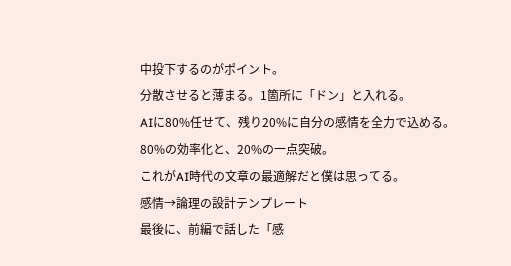中投下するのがポイント。
分散させると薄まる。1箇所に「ドン」と入れる。
AIに80%任せて、残り20%に自分の感情を全力で込める。
80%の効率化と、20%の一点突破。
これがAI時代の文章の最適解だと僕は思ってる。
感情→論理の設計テンプレート
最後に、前編で話した「感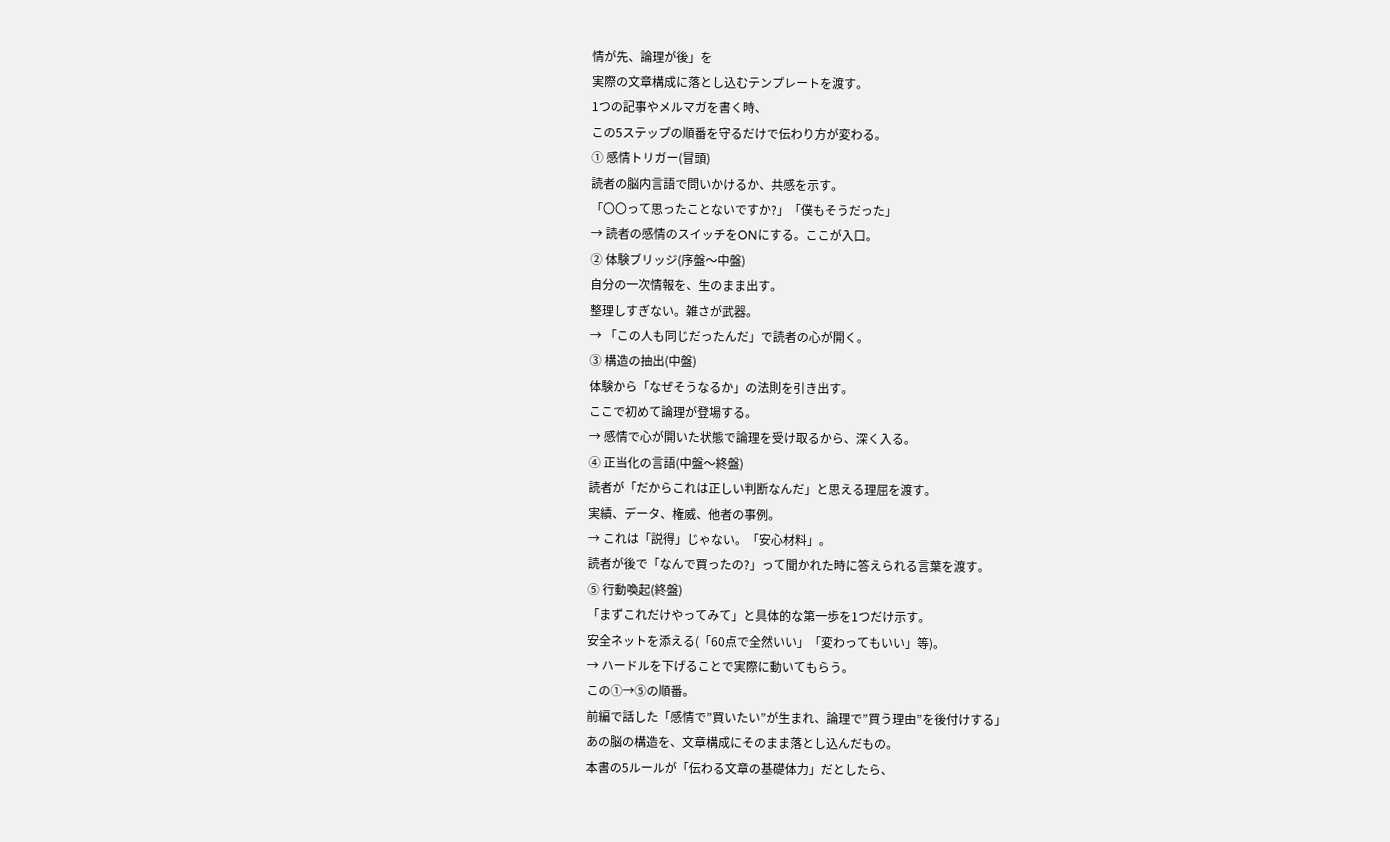情が先、論理が後」を
実際の文章構成に落とし込むテンプレートを渡す。
1つの記事やメルマガを書く時、
この5ステップの順番を守るだけで伝わり方が変わる。
① 感情トリガー(冒頭)
読者の脳内言語で問いかけるか、共感を示す。
「〇〇って思ったことないですか?」「僕もそうだった」
→ 読者の感情のスイッチをONにする。ここが入口。
② 体験ブリッジ(序盤〜中盤)
自分の一次情報を、生のまま出す。
整理しすぎない。雑さが武器。
→ 「この人も同じだったんだ」で読者の心が開く。
③ 構造の抽出(中盤)
体験から「なぜそうなるか」の法則を引き出す。
ここで初めて論理が登場する。
→ 感情で心が開いた状態で論理を受け取るから、深く入る。
④ 正当化の言語(中盤〜終盤)
読者が「だからこれは正しい判断なんだ」と思える理屈を渡す。
実績、データ、権威、他者の事例。
→ これは「説得」じゃない。「安心材料」。
読者が後で「なんで買ったの?」って聞かれた時に答えられる言葉を渡す。
⑤ 行動喚起(終盤)
「まずこれだけやってみて」と具体的な第一歩を1つだけ示す。
安全ネットを添える(「60点で全然いい」「変わってもいい」等)。
→ ハードルを下げることで実際に動いてもらう。
この①→⑤の順番。
前編で話した「感情で”買いたい”が生まれ、論理で”買う理由”を後付けする」
あの脳の構造を、文章構成にそのまま落とし込んだもの。
本書の5ルールが「伝わる文章の基礎体力」だとしたら、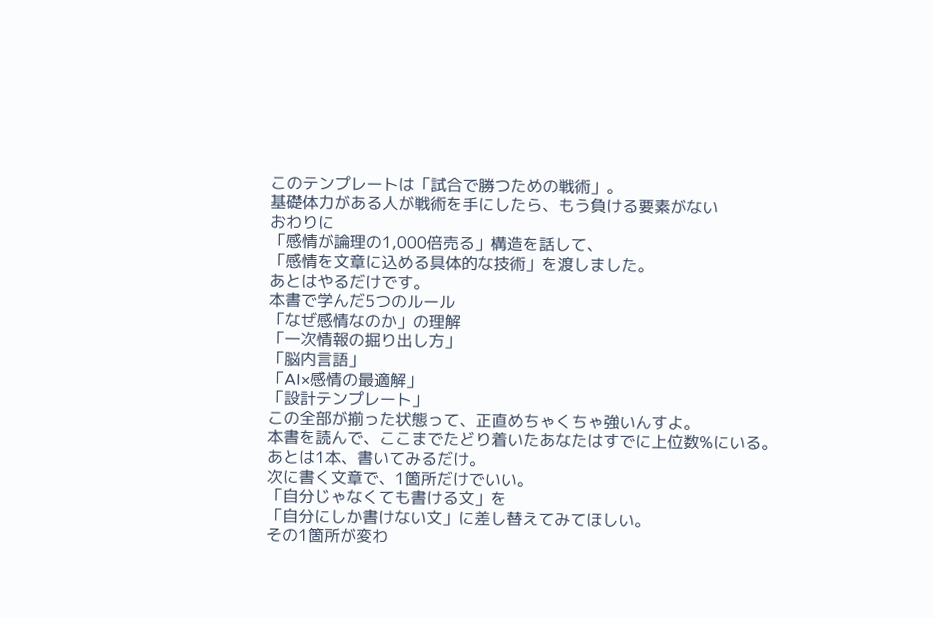このテンプレートは「試合で勝つための戦術」。
基礎体力がある人が戦術を手にしたら、もう負ける要素がない
おわりに
「感情が論理の1,000倍売る」構造を話して、
「感情を文章に込める具体的な技術」を渡しました。
あとはやるだけです。
本書で学んだ5つのルール
「なぜ感情なのか」の理解
「一次情報の掘り出し方」
「脳内言語」
「AI×感情の最適解」
「設計テンプレート」
この全部が揃った状態って、正直めちゃくちゃ強いんすよ。
本書を読んで、ここまでたどり着いたあなたはすでに上位数%にいる。
あとは1本、書いてみるだけ。
次に書く文章で、1箇所だけでいい。
「自分じゃなくても書ける文」を
「自分にしか書けない文」に差し替えてみてほしい。
その1箇所が変わ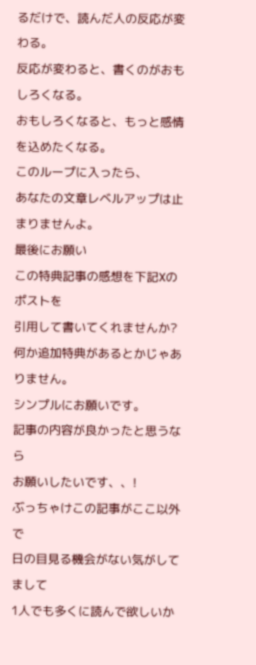るだけで、読んだ人の反応が変わる。
反応が変わると、書くのがおもしろくなる。
おもしろくなると、もっと感情を込めたくなる。
このループに入ったら、
あなたの文章レベルアップは止まりませんよ。
最後にお願い
この特典記事の感想を下記Xのポストを
引用して書いてくれませんか?
何か追加特典があるとかじゃありません。
シンプルにお願いです。
記事の内容が良かったと思うなら
お願いしたいです、、!
ぶっちゃけこの記事がここ以外で
日の目見る機会がない気がしてまして
1人でも多くに読んで欲しいか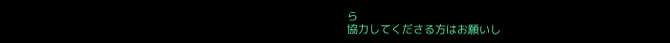ら
協力してくださる方はお願いし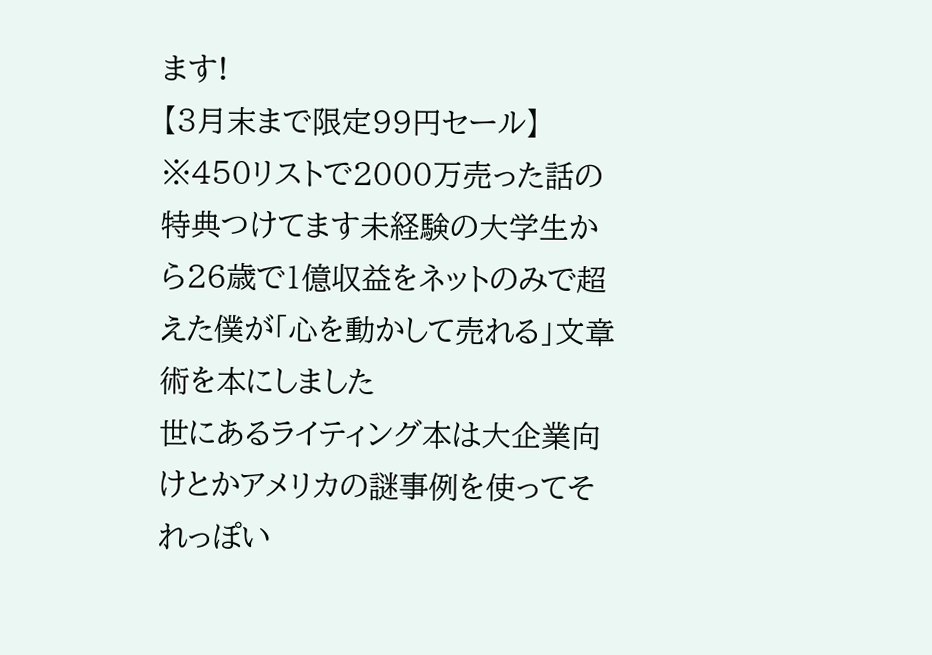ます!
【3月末まで限定99円セール】
※450リストで2000万売った話の特典つけてます未経験の大学生から26歳で1億収益をネットのみで超えた僕が「心を動かして売れる」文章術を本にしました
世にあるライティング本は大企業向けとかアメリカの謎事例を使ってそれっぽい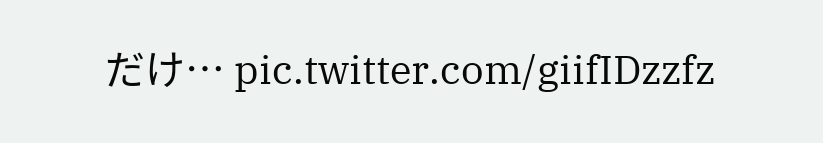だけ… pic.twitter.com/giifIDzzfz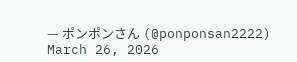— ポンポンさん (@ponponsan2222) March 26, 2026